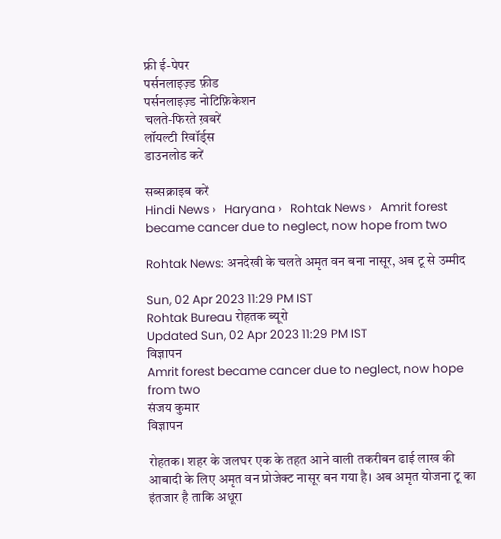फ्री ई-पेपर
पर्सनलाइज़्ड फ़ीड
पर्सनलाइज़्ड नोटिफ़िकेशन
चलते-फिरते ख़बरें
लॉयल्टी रिवॉर्ड्स
डाउनलोड करें

सब्सक्राइब करें
Hindi News ›   Haryana ›   Rohtak News ›   Amrit forest became cancer due to neglect, now hope from two

Rohtak News: अनदेखी के चलते अमृत वन बना नासूर, अब टू से उम्मीद

Sun, 02 Apr 2023 11:29 PM IST
Rohtak Bureau रोहतक ब्यूरो
Updated Sun, 02 Apr 2023 11:29 PM IST
विज्ञापन
Amrit forest became cancer due to neglect, now hope from two
संजय कुमार
विज्ञापन

रोहतक। शहर के जलघर एक के तहत आने वाली तकरीबन ढाई लाख की आबादी के लिए अमृत वन प्रोजेक्ट नासूर बन गया है। अब अमृत योजना टू का इंतजार है ताकि अधूरा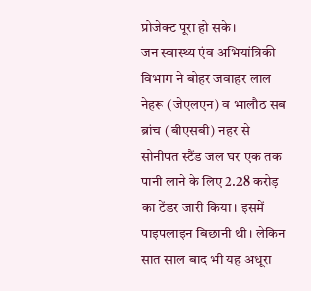प्रोजेक्ट पूरा हो सके।
जन स्वास्थ्य एंव अभियांत्रिकी विभाग ने बोहर जवाहर लाल नेहरू (जेएलएन) व भालौठ सब ब्रांच (बीएसबी) नहर से सोनीपत स्टैंड जल घर एक तक पानी लाने के लिए 2.28 करोड़ का टेंडर जारी किया। इसमें पाइपलाइन बिछानी थी। लेकिन सात साल बाद भी यह अधूरा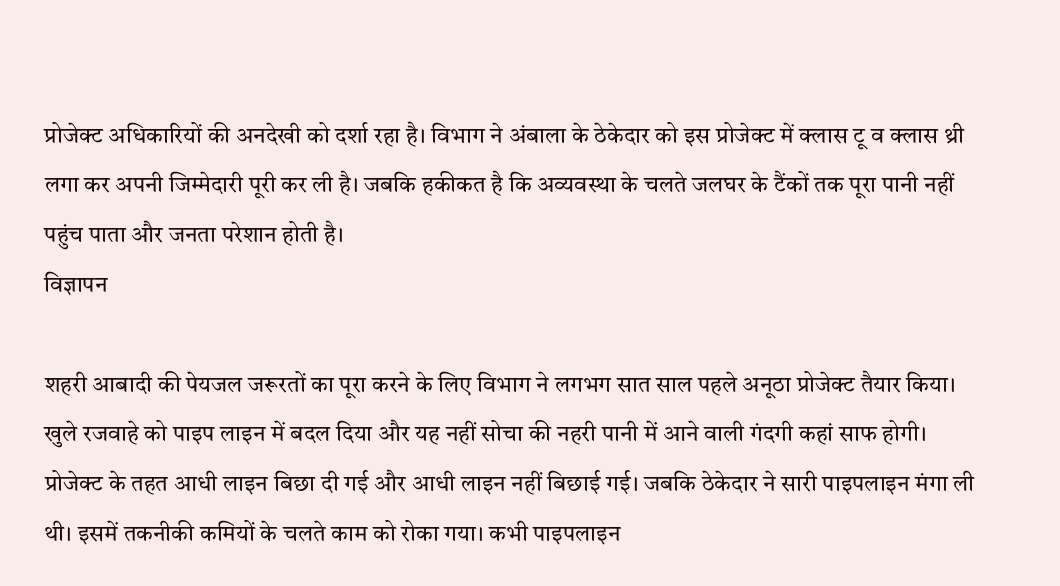प्रोजेक्ट अधिकारियों की अनदेखी को दर्शा रहा है। विभाग ने अंबाला के ठेकेदार को इस प्रोजेक्ट में क्लास टू व क्लास थ्री लगा कर अपनी जिम्मेदारी पूरी कर ली है। जबकि हकीकत है कि अव्यवस्था के चलते जलघर के टैंकों तक पूरा पानी नहीं पहुंच पाता और जनता परेशान होती है।
विज्ञापन

शहरी आबादी की पेयजल जरूरतों का पूरा करने के लिए विभाग ने लगभग सात साल पहले अनूठा प्रोजेक्ट तैयार किया। खुले रजवाहे को पाइप लाइन में बदल दिया और यह नहीं सोचा की नहरी पानी में आने वाली गंदगी कहां साफ होगी। प्रोजेक्ट के तहत आधी लाइन बिछा दी गई और आधी लाइन नहीं बिछाई गई। जबकि ठेकेदार ने सारी पाइपलाइन मंगा ली थी। इसमें तकनीकी कमियों के चलते काम को रोका गया। कभी पाइपलाइन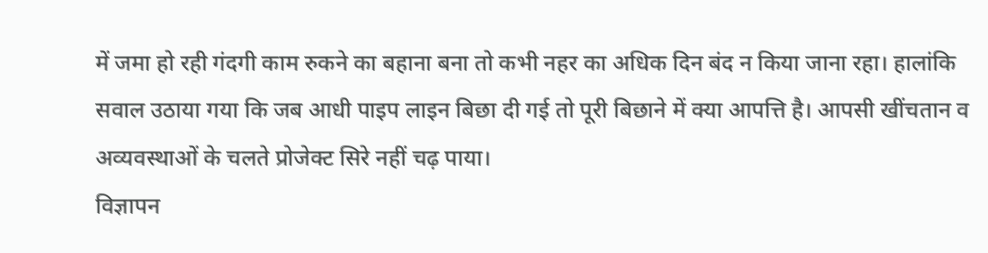में जमा हो रही गंदगी काम रुकने का बहाना बना तो कभी नहर का अधिक दिन बंद न किया जाना रहा। हालांकि सवाल उठाया गया कि जब आधी पाइप लाइन बिछा दी गई तो पूरी बिछाने में क्या आपत्ति है। आपसी खींचतान व अव्यवस्थाओं के चलते प्रोजेक्ट सिरे नहीं चढ़ पाया।
विज्ञापन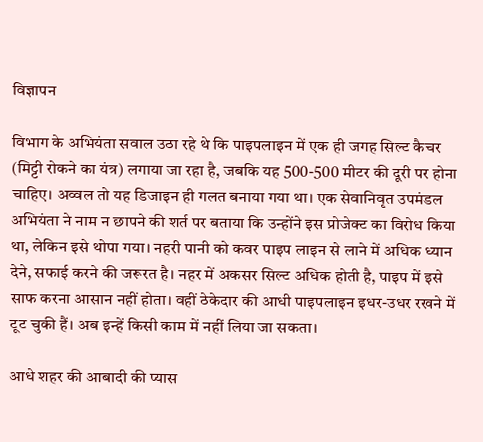विज्ञापन

विभाग के अभियंता सवाल उठा रहे थे कि पाइपलाइन में एक ही जगह सिल्ट कैचर (मिट्टी रोकने का यंत्र) लगाया जा रहा है, जबकि यह 500-500 मीटर की दूरी पर होना चाहिए। अव्वल तो यह डिजाइन ही गलत बनाया गया था। एक सेवानिवृत उपमंडल अभियंता ने नाम न छापने की शर्त पर बताया कि उन्होंने इस प्रोजेक्ट का विरोध किया था, लेकिन इसे थोपा गया। नहरी पानी को कवर पाइप लाइन से लाने में अधिक ध्यान देने, सफाई करने की जरूरत है। नहर में अकसर सिल्ट अधिक होती है, पाइप में इसे साफ करना आसान नहीं होता। वहीं ठेकेदार की आधी पाइपलाइन इधर-उधर रखने में टूट चुकी हैं। अब इन्हें किसी काम में नहीं लिया जा सकता।

आधे शहर की आबादी की प्यास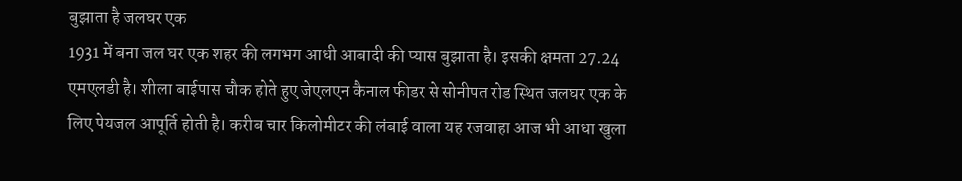बुझाता है जलघर एक
1931 में बना जल घर एक शहर की लगभग आधी आबादी की प्यास बुझाता है। इसकी क्षमता 27.24 एमएलडी है। शीला बाईपास चौक होते हुए जेएलएन कैनाल फीडर से सोनीपत रोड स्थित जलघर एक के लिए पेयजल आपूर्ति होती है। करीब चार किलोमीटर की लंबाई वाला यह रजवाहा आज भी आधा खुला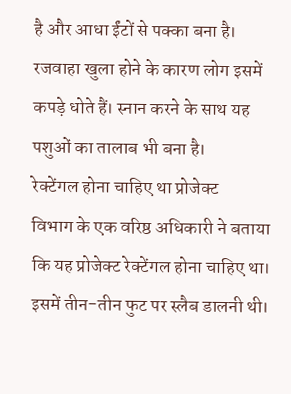है और आधा ईंटों से पक्का बना है। रजवाहा खुला होने के कारण लोग इसमें कपड़े धोते हैं। स्नान करने के साथ यह पशुओं का तालाब भी बना है।
रेक्टेंगल होना चाहिए था प्रोजेक्ट
विभाग के एक वरिष्ठ अधिकारी ने बताया कि यह प्रोजेक्ट रेक्टेंगल होना चाहिए था। इसमें तीन-तीन फुट पर स्लैब डालनी थी।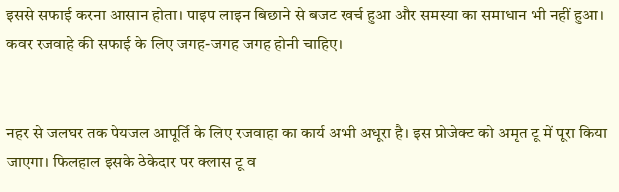इससे सफाई करना आसान होता। पाइप लाइन बिछाने से बजट खर्च हुआ और समस्या का समाधान भी नहीं हुआ। कवर रजवाहे की सफाई के लिए जगह-जगह जगह होनी चाहिए।


नहर से जलघर तक पेयजल आपूर्ति के लिए रजवाहा का कार्य अभी अधूरा है। इस प्रोजेक्ट को अमृत टू में पूरा किया जाएगा। फिलहाल इसके ठेकेदार पर क्लास टू व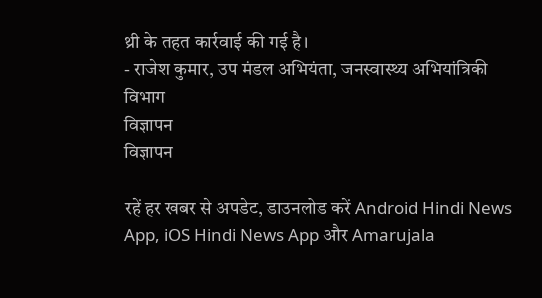थ्री के तहत कार्रवाई की गई है।
- राजेश कुमार, उप मंडल अभियंता, जनस्वास्थ्य अभियांत्रिकी विभाग
विज्ञापन
विज्ञापन

रहें हर खबर से अपडेट, डाउनलोड करें Android Hindi News App, iOS Hindi News App और Amarujala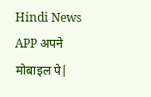Hindi News APP अपने मोबाइल पे|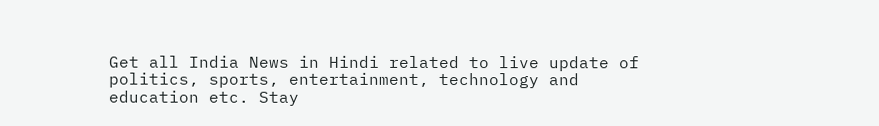Get all India News in Hindi related to live update of politics, sports, entertainment, technology and education etc. Stay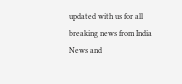updated with us for all breaking news from India News and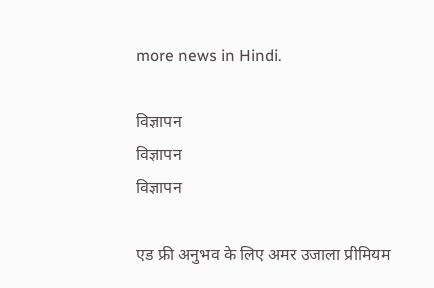more news in Hindi.

विज्ञापन
विज्ञापन
विज्ञापन

एड फ्री अनुभव के लिए अमर उजाला प्रीमियम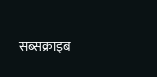सब्सक्राइब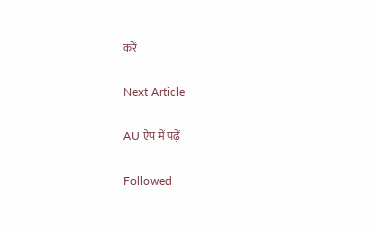करें

Next Article

AU ऐप में पढ़ें

Followed